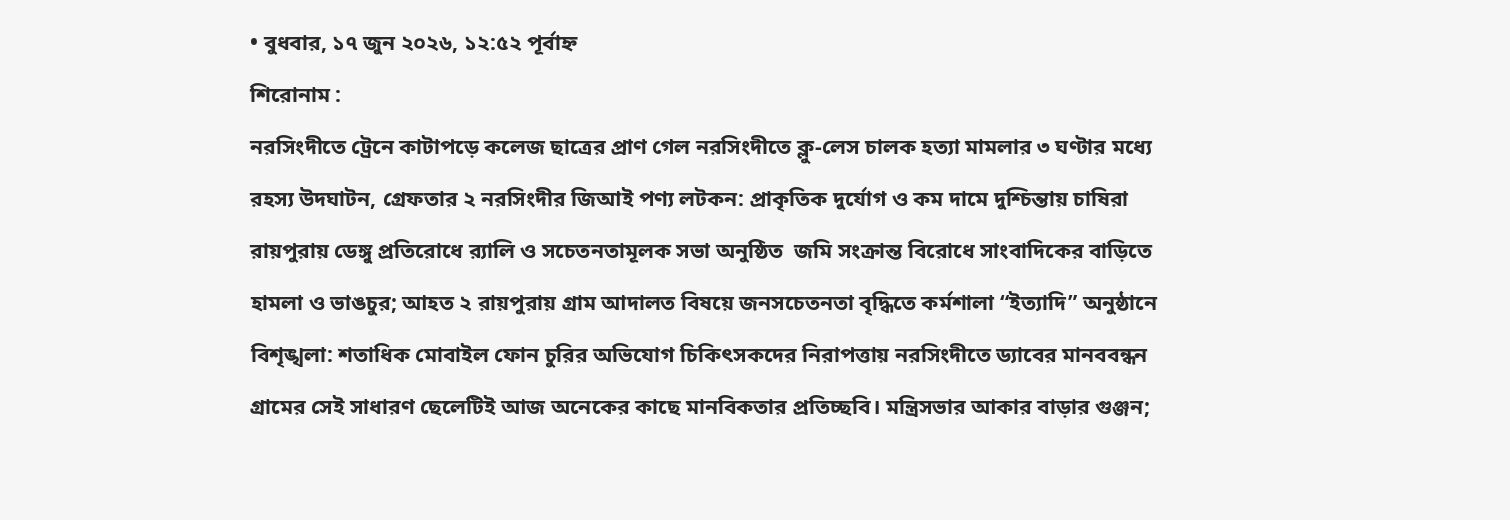• বুধবার, ১৭ জুন ২০২৬, ১২:৫২ পূর্বাহ্ন
শিরোনাম :
নরসিংদীতে ট্রেনে কাটাপড়ে কলেজ ছাত্রের প্রাণ গেল নরসিংদীতে ক্লু-লেস চালক হত্যা মামলার ৩ ঘণ্টার মধ্যে রহস্য উদঘাটন, গ্রেফতার ২ নরসিংদীর জিআই পণ্য লটকন: প্রাকৃতিক দুর্যোগ ও কম দামে দুশ্চিন্তায় চাষিরা রায়পুরায় ডেঙ্গু প্রতিরোধে র‍্যালি ও সচেতনতামূলক সভা অনুষ্ঠিত  জমি সংক্রান্ত বিরোধে সাংবাদিকের বাড়িতে হামলা ও ভাঙচুর; আহত ২ রায়পুরায় গ্রাম আদালত বিষয়ে জনসচেতনতা বৃদ্ধিতে কর্মশালা “ইত্যাদি” অনুষ্ঠানে বিশৃঙ্খলা: শতাধিক মোবাইল ফোন চুরির অভিযোগ চিকিৎসকদের নিরাপত্তায় নরসিংদীতে ড্যাবের মানববন্ধন গ্রামের সেই সাধারণ ছেলেটিই আজ অনেকের কাছে মানবিকতার প্রতিচ্ছবি। মন্ত্রিসভার আকার বাড়ার গুঞ্জন;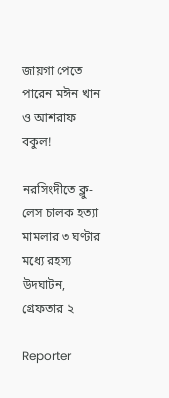জায়গা পেতে পারেন মঈন খান ও আশরাফ বকুল!

নরসিংদীতে ক্লু-লেস চালক হত্যা মামলার ৩ ঘণ্টার মধ্যে রহস্য উদঘাটন, গ্রেফতার ২

Reporter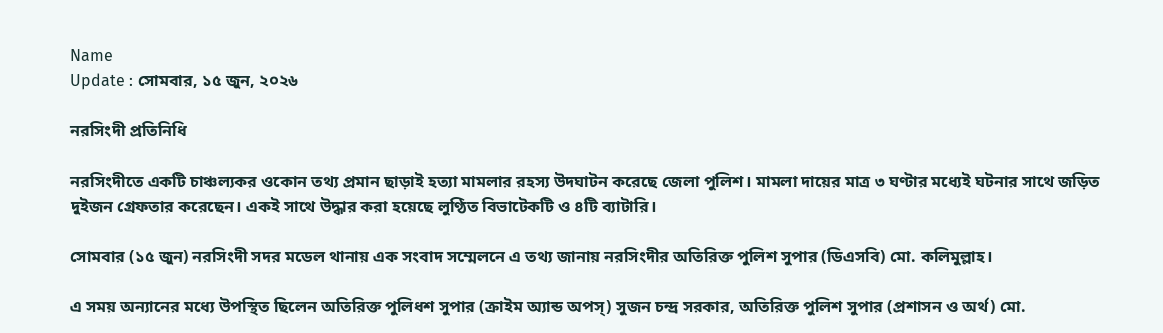Name
Update : সোমবার, ১৫ জুন, ২০২৬

নরসিংদী প্রতিনিধি

নরসিংদীতে একটি চাঞ্চল্যকর ওকোন তথ্য প্রমান ছাড়াই হত্যা মামলার রহস্য উদঘাটন করেছে জেলা পুলিশ। মামলা দায়ের মাত্র ৩ ঘণ্টার মধ্যেই ঘটনার সাথে জড়িত  দুইজন গ্রেফতার করেছেন। একই সাথে উদ্ধার করা হয়েছে লুণ্ঠিত বিভাটেকটি ও ৪টি ব্যাটারি।

সোমবার (১৫ জুন) নরসিংদী সদর মডেল থানায় এক সংবাদ সম্মেলনে এ তথ্য জানায় নরসিংদীর অতিরিক্ত পুলিশ সুপার (ডিএসবি) মো. কলিমুল্লাহ।

এ সময় অন্যানের মধ্যে উপস্থিত ছিলেন অতিরিক্ত পুলিধশ সুপার (ক্রাইম অ্যান্ড অপস্) সুজন চন্দ্র সরকার, অতিরিক্ত পুলিশ সুপার (প্রশাসন ও অর্থ) মো.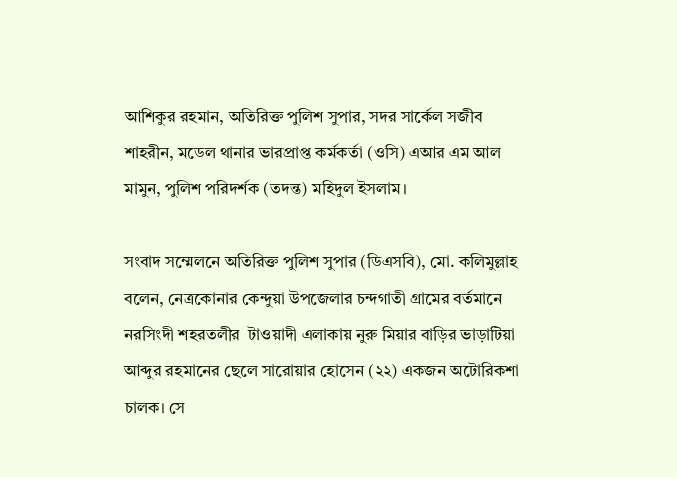আশিকুর রহমান, অতিরিক্ত পুলিশ সুপার, সদর সার্কেল সজীব শাহরীন, মডেল থানার ভারপ্রাপ্ত কর্মকর্তা (ওসি) এআর এম আল মামুন, পুলিশ পরিদর্শক (তদন্ত) মহিদুল ইসলাম।

সংবাদ সম্মেলনে অতিরিক্ত পুলিশ সুপার (ডিএসবি), মো. কলিমুল্লাহ বলেন, নেত্রকোনার কেন্দুয়া উপজেলার চন্দগাতী গ্রামের বর্তমানে নরসিংদী শহরতলীর  টাওয়াদী এলাকায় নুরু মিয়ার বাড়ির ভাড়াটিয়া আব্দুর রহমানের ছেলে সারোয়ার হোসেন (২২) একজন অটোরিকশা চালক। সে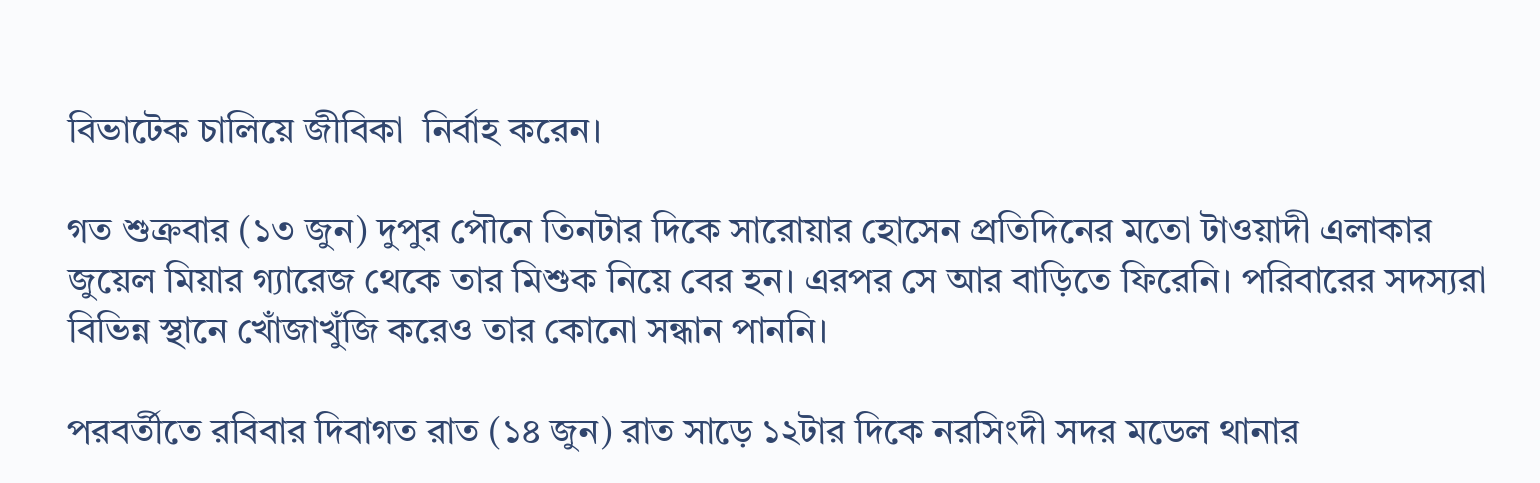বিভাটেক চালিয়ে জীবিকা  নির্বাহ করেন।

গত শুক্রবার (১৩ জুন) দুপুর পৌনে তিনটার দিকে সারোয়ার হোসেন প্রতিদিনের মতো টাওয়াদী এলাকার জুয়েল মিয়ার গ্যারেজ থেকে তার মিশুক নিয়ে বের হন। এরপর সে আর বাড়িতে ফিরেনি। পরিবারের সদস্যরা বিভিন্ন স্থানে খোঁজাখুঁজি করেও তার কোনো সন্ধান পাননি।

পরবর্তীতে রবিবার দিবাগত রাত (১৪ জুন) রাত সাড়ে ১২টার দিকে নরসিংদী সদর মডেল থানার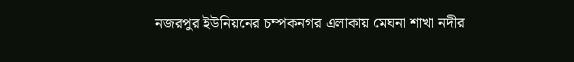নজরপুর ইউনিয়নের চম্পকনগর এলাকায় মেঘনা শাখা নদীর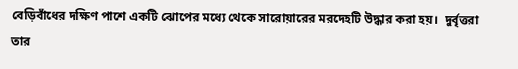বেড়িবাঁধের দক্ষিণ পাশে একটি ঝোপের মধ্যে থেকে সারোয়ারের মরদেহটি উদ্ধার করা হয়।  দুর্বৃত্তরা তার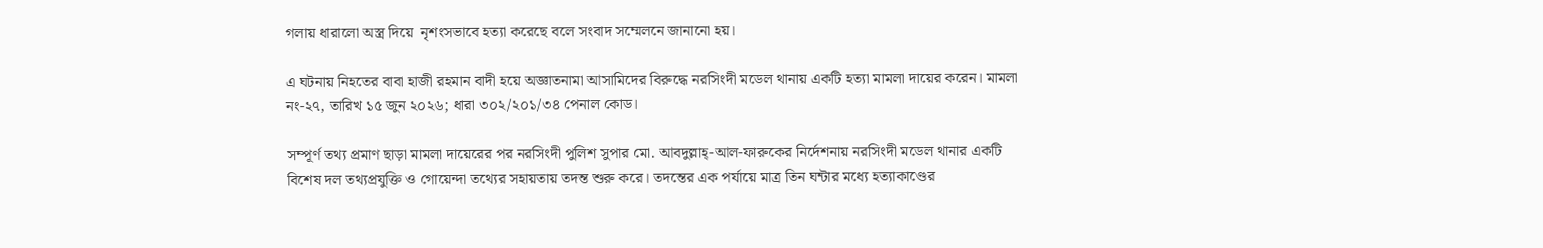গলায় ধারালো অস্ত্র দিয়ে  নৃশংসভাবে হত্যা করেছে বলে সংবাদ সম্মেলনে জানানো হয়।

এ ঘটনায় নিহতের বাবা হাজী রহমান বাদী হয়ে অজ্ঞাতনামা আসামিদের বিরুদ্ধে নরসিংদী মডেল থানায় একটি হত্যা মামলা দায়ের করেন। মামলা নং-২৭, তারিখ ১৫ জুন ২০২৬; ধারা ৩০২/২০১/৩৪ পেনাল কোড।

সম্পূর্ণ তথ্য প্রমাণ ছাড়া মামলা দায়েরের পর নরসিংদী পুলিশ সুপার মো. আবদুল্লাহ্-আল-ফারুকের নির্দেশনায় নরসিংদী মডেল থানার একটি বিশেষ দল তথ্যপ্রযুক্তি ও গোয়েন্দা তথ্যের সহায়তায় তদন্ত শুরু করে। তদন্তের এক পর্যায়ে মাত্র তিন ঘন্টার মধ্যে হত্যাকাণ্ডের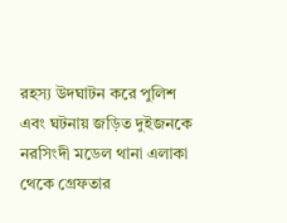রহস্য উদঘাটন করে পুলিশ এবং ঘটনায় জড়িত দুইজনকে নরসিংদী মডেল থানা এলাকা থেকে গ্রেফতার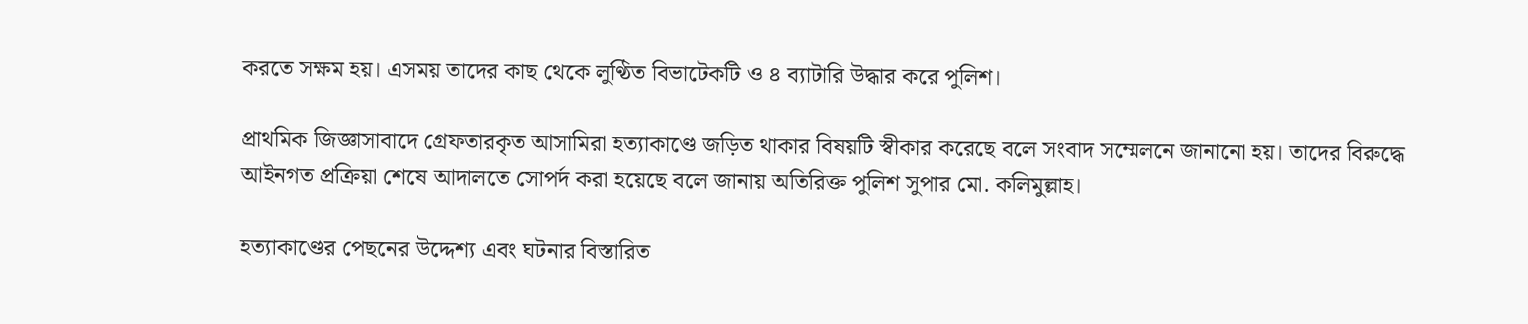করতে সক্ষম হয়। এসময় তাদের কাছ থেকে লুণ্ঠিত বিভাটেকটি ও ৪ ব্যাটারি উদ্ধার করে পুলিশ।

প্রাথমিক জিজ্ঞাসাবাদে গ্রেফতারকৃত আসামিরা হত্যাকাণ্ডে জড়িত থাকার বিষয়টি স্বীকার করেছে বলে সংবাদ সম্মেলনে জানানো হয়। তাদের বিরুদ্ধে আইনগত প্রক্রিয়া শেষে আদালতে সোপর্দ করা হয়েছে বলে জানায় অতিরিক্ত পুলিশ সুপার মো. কলিমুল্লাহ।

হত্যাকাণ্ডের পেছনের উদ্দেশ্য এবং ঘটনার বিস্তারিত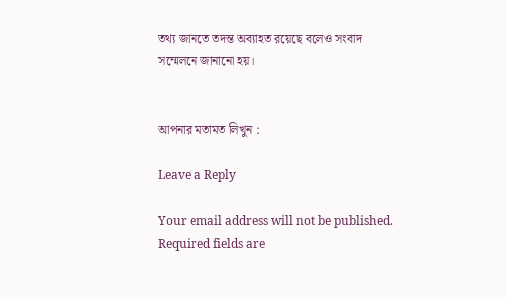তথ্য জানতে তদন্ত অব্যাহত রয়েছে বলেও সংবাদ সম্মেলনে জানানো হয়।


আপনার মতামত লিখুন :

Leave a Reply

Your email address will not be published. Required fields are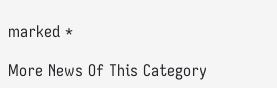marked *

More News Of This Category